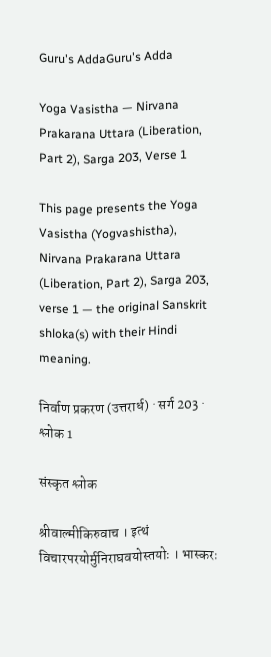Guru's AddaGuru's Adda

Yoga Vasistha — Nirvana Prakarana Uttara (Liberation, Part 2), Sarga 203, Verse 1

This page presents the Yoga Vasistha (Yogvashistha), Nirvana Prakarana Uttara (Liberation, Part 2), Sarga 203, verse 1 — the original Sanskrit shloka(s) with their Hindi meaning.

निर्वाण प्रकरण (उत्तरार्ध) · सर्ग 203 · श्लोक 1

संस्कृत श्लोक

श्रीवाल्मीकिरुवाच । इत्थं विचारपरयोर्मुनिराघवयोस्तयोः । भास्करः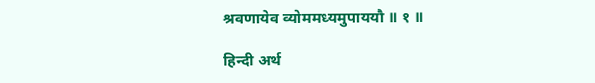श्रवणायेव व्योममध्यमुपाययौ ॥ १ ॥

हिन्दी अर्थ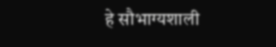हे सौभाग्यशाली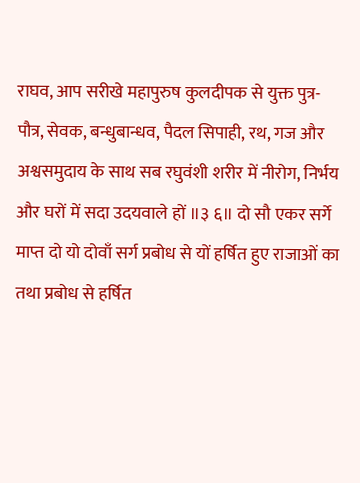राघव, आप सरीखे महापुरुष कुलदीपक से युक्त पुत्र-पौत्र, सेवक, बन्धुबान्धव, पैदल सिपाही, रथ, गज और अश्वसमुदाय के साथ सब रघुवंशी शरीर में नीरोग, निर्भय और घरों में सदा उदयवाले हों ॥३ ६॥ दो सौ एकर सर्गे माप्त दो यो दोवाँ सर्ग प्रबोध से यों हर्षित हुए राजाओं का तथा प्रबोध से हर्षित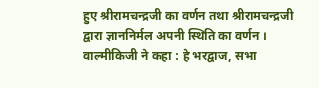हुए श्रीरामचन्द्रजी का वर्णन तथा श्रीरामचन्द्रजी द्वारा ज्ञाननिर्मल अपनी स्थिति का वर्णन । वाल्मीकिजी ने कहा : हे भरद्वाज, सभा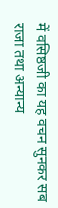में वसिष्ठजी का यह वचन सुनकर सब राजा तथा अन्यान्य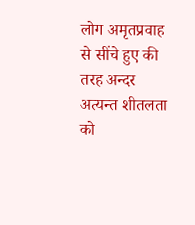लोग अमृतप्रवाह से सींचे हुए की तरह अन्दर अत्यन्त शीतलता को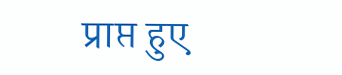प्राप्त हुए